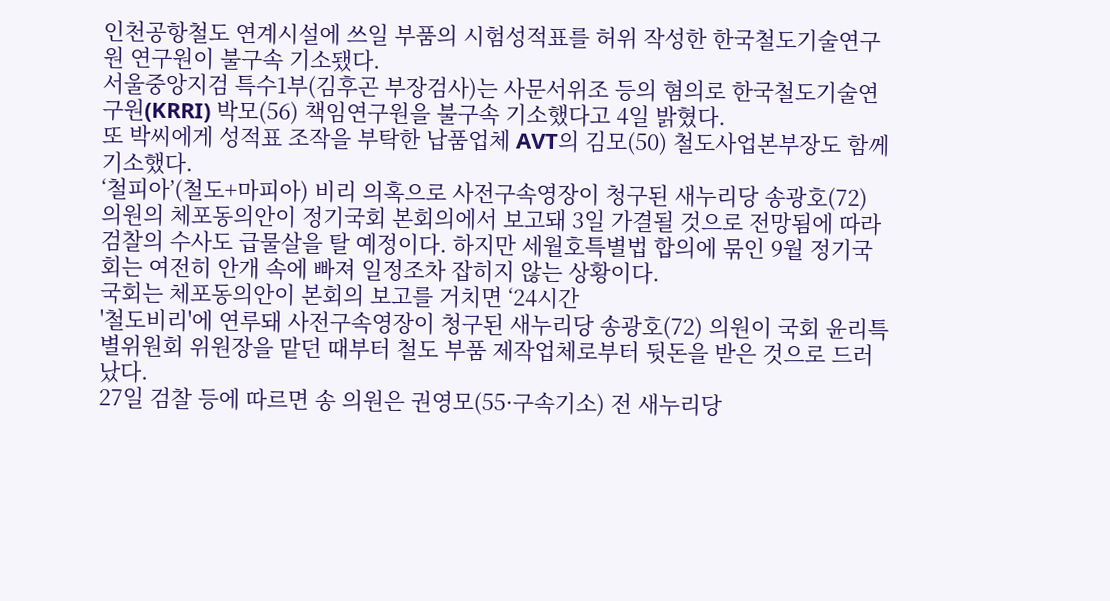인천공항철도 연계시설에 쓰일 부품의 시험성적표를 허위 작성한 한국철도기술연구원 연구원이 불구속 기소됐다.
서울중앙지검 특수1부(김후곤 부장검사)는 사문서위조 등의 혐의로 한국철도기술연구원(KRRI) 박모(56) 책임연구원을 불구속 기소했다고 4일 밝혔다.
또 박씨에게 성적표 조작을 부탁한 납품업체 AVT의 김모(50) 철도사업본부장도 함께 기소했다.
‘철피아’(철도+마피아) 비리 의혹으로 사전구속영장이 청구된 새누리당 송광호(72) 의원의 체포동의안이 정기국회 본회의에서 보고돼 3일 가결될 것으로 전망됨에 따라 검찰의 수사도 급물살을 탈 예정이다. 하지만 세월호특별법 합의에 묶인 9월 정기국회는 여전히 안개 속에 빠져 일정조차 잡히지 않는 상황이다.
국회는 체포동의안이 본회의 보고를 거치면 ‘24시간
'철도비리'에 연루돼 사전구속영장이 청구된 새누리당 송광호(72) 의원이 국회 윤리특별위원회 위원장을 맡던 때부터 철도 부품 제작업체로부터 뒷돈을 받은 것으로 드러났다.
27일 검찰 등에 따르면 송 의원은 권영모(55·구속기소) 전 새누리당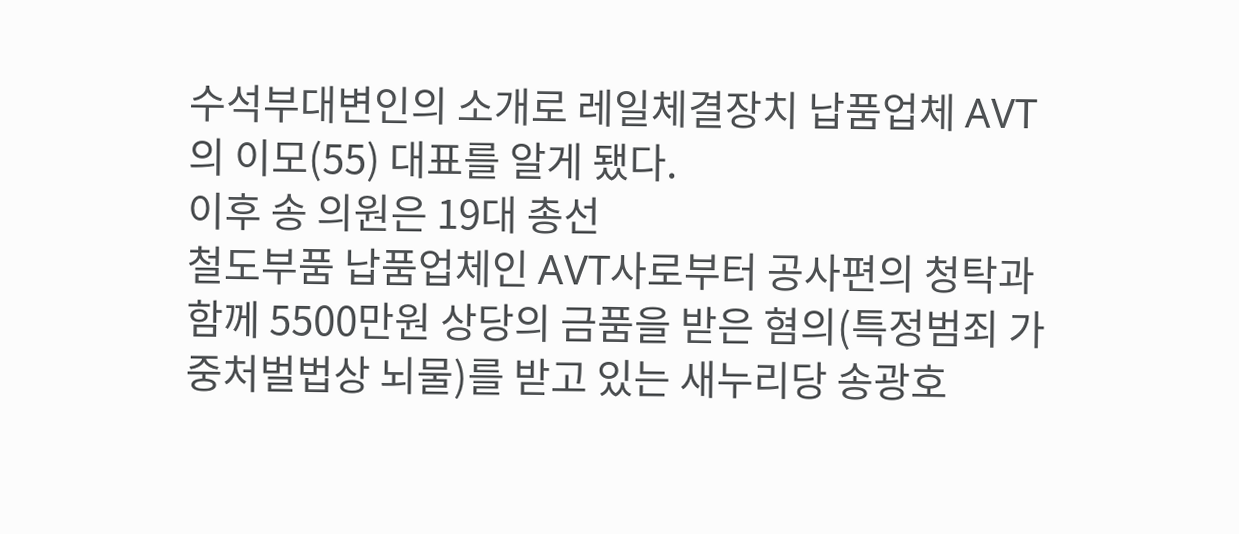수석부대변인의 소개로 레일체결장치 납품업체 AVT의 이모(55) 대표를 알게 됐다.
이후 송 의원은 19대 총선
철도부품 납품업체인 AVT사로부터 공사편의 청탁과 함께 5500만원 상당의 금품을 받은 혐의(특정범죄 가중처벌법상 뇌물)를 받고 있는 새누리당 송광호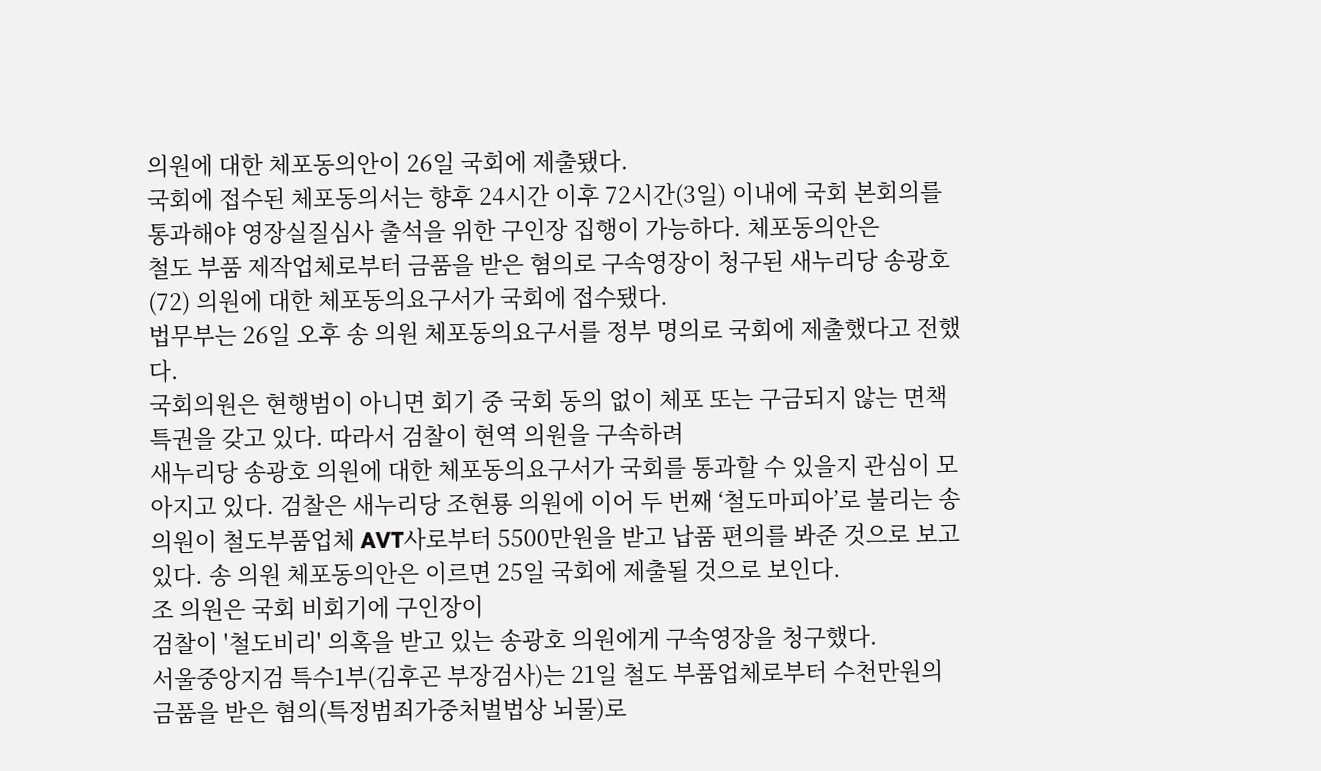의원에 대한 체포동의안이 26일 국회에 제출됐다.
국회에 접수된 체포동의서는 향후 24시간 이후 72시간(3일) 이내에 국회 본회의를 통과해야 영장실질심사 출석을 위한 구인장 집행이 가능하다. 체포동의안은
철도 부품 제작업체로부터 금품을 받은 혐의로 구속영장이 청구된 새누리당 송광호(72) 의원에 대한 체포동의요구서가 국회에 접수됐다.
법무부는 26일 오후 송 의원 체포동의요구서를 정부 명의로 국회에 제출했다고 전했다.
국회의원은 현행범이 아니면 회기 중 국회 동의 없이 체포 또는 구금되지 않는 면책특권을 갖고 있다. 따라서 검찰이 현역 의원을 구속하려
새누리당 송광호 의원에 대한 체포동의요구서가 국회를 통과할 수 있을지 관심이 모아지고 있다. 검찰은 새누리당 조현룡 의원에 이어 두 번째 ‘철도마피아’로 불리는 송 의원이 철도부품업체 AVT사로부터 5500만원을 받고 납품 편의를 봐준 것으로 보고 있다. 송 의원 체포동의안은 이르면 25일 국회에 제출될 것으로 보인다.
조 의원은 국회 비회기에 구인장이
검찰이 '철도비리' 의혹을 받고 있는 송광호 의원에게 구속영장을 청구했다.
서울중앙지검 특수1부(김후곤 부장검사)는 21일 철도 부품업체로부터 수천만원의 금품을 받은 혐의(특정범죄가중처벌법상 뇌물)로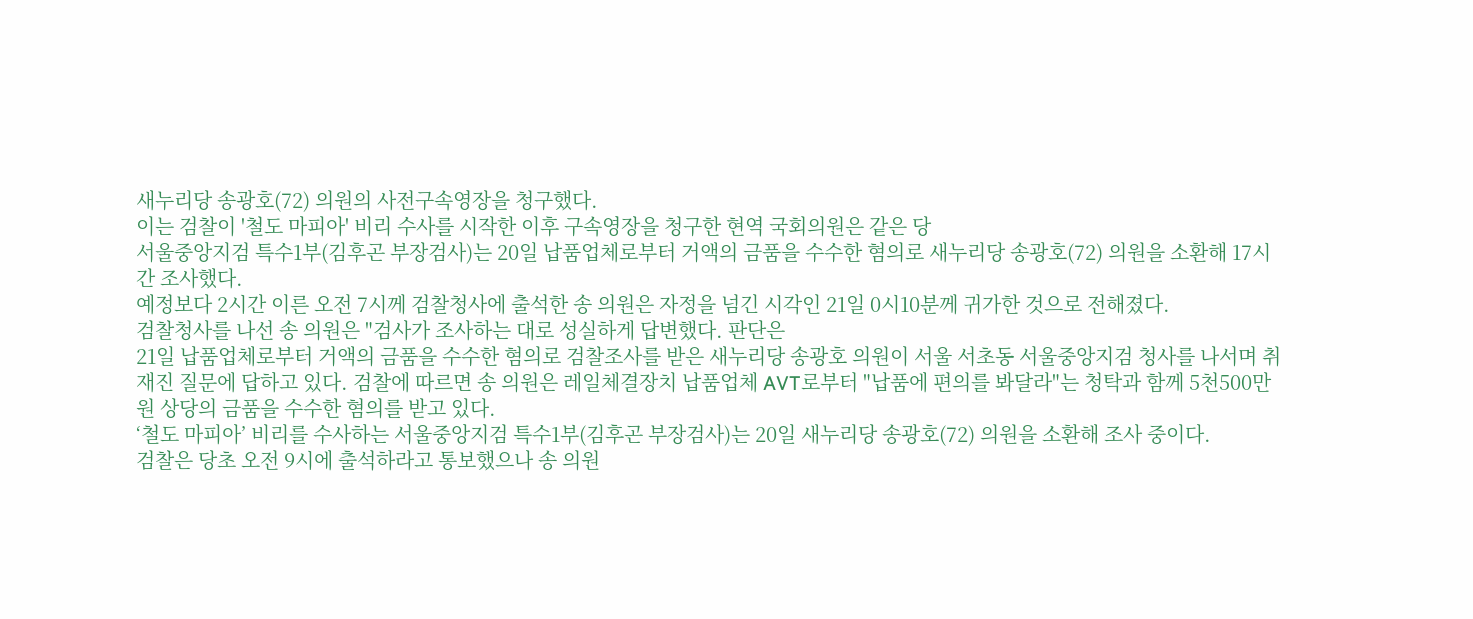새누리당 송광호(72) 의원의 사전구속영장을 청구했다.
이는 검찰이 '철도 마피아' 비리 수사를 시작한 이후 구속영장을 청구한 현역 국회의원은 같은 당
서울중앙지검 특수1부(김후곤 부장검사)는 20일 납품업체로부터 거액의 금품을 수수한 혐의로 새누리당 송광호(72) 의원을 소환해 17시간 조사했다.
예정보다 2시간 이른 오전 7시께 검찰청사에 출석한 송 의원은 자정을 넘긴 시각인 21일 0시10분께 귀가한 것으로 전해졌다.
검찰청사를 나선 송 의원은 "검사가 조사하는 대로 성실하게 답변했다. 판단은
21일 납품업체로부터 거액의 금품을 수수한 혐의로 검찰조사를 받은 새누리당 송광호 의원이 서울 서초동 서울중앙지검 청사를 나서며 취재진 질문에 답하고 있다. 검찰에 따르면 송 의원은 레일체결장치 납품업체 AVT로부터 "납품에 편의를 봐달라"는 청탁과 함께 5천500만원 상당의 금품을 수수한 혐의를 받고 있다.
‘철도 마피아’ 비리를 수사하는 서울중앙지검 특수1부(김후곤 부장검사)는 20일 새누리당 송광호(72) 의원을 소환해 조사 중이다.
검찰은 당초 오전 9시에 출석하라고 통보했으나 송 의원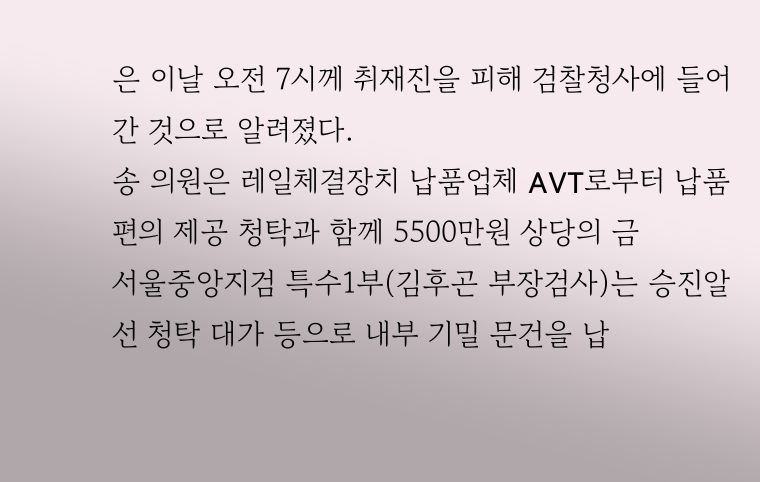은 이날 오전 7시께 취재진을 피해 검찰청사에 들어간 것으로 알려졌다.
송 의원은 레일체결장치 납품업체 AVT로부터 납품 편의 제공 청탁과 함께 5500만원 상당의 금
서울중앙지검 특수1부(김후곤 부장검사)는 승진알선 청탁 대가 등으로 내부 기밀 문건을 납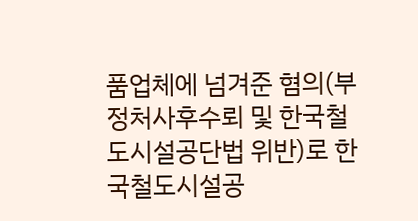품업체에 넘겨준 혐의(부정처사후수뢰 및 한국철도시설공단법 위반)로 한국철도시설공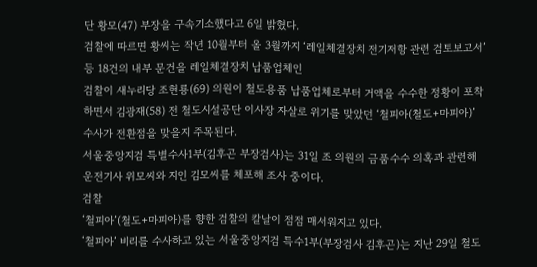단 황모(47) 부장을 구속기소했다고 6일 밝혔다.
검찰에 따르면 황씨는 작년 10월부터 올 3월까지 ‘레일체결장치 전기저항 관련 검토보고서’ 등 18건의 내부 문건을 레일체결장치 납품업체인
검찰이 새누리당 조현룡(69) 의원이 철도용품 납품업체로부터 거액을 수수한 정황이 포착하면서 김광재(58) 전 철도시설공단 이사장 자살로 위기를 맞았던 ‘철피아(철도+마피아)’ 수사가 전환점을 맞을지 주목된다.
서울중앙지검 특별수사1부(김후곤 부장검사)는 31일 조 의원의 금품수수 의혹과 관련해 운전기사 위모씨와 지인 김모씨를 체포해 조사 중이다.
검찰
‘철피아’(철도+마피아)를 향한 검찰의 칼날이 점점 매서워지고 있다.
‘철피아’ 비리를 수사하고 있는 서울중앙지검 특수1부(부장검사 김후곤)는 지난 29일 철도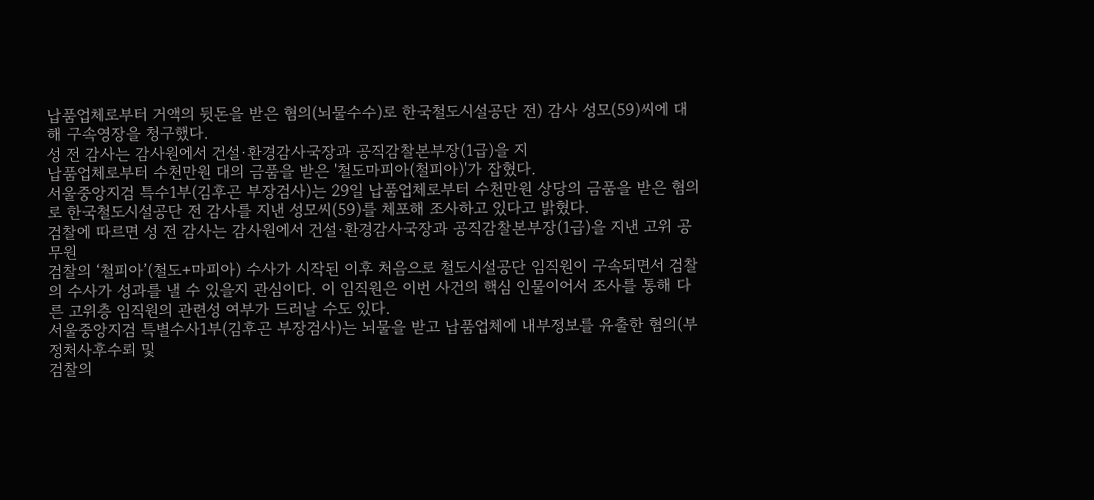납품업체로부터 거액의 뒷돈을 받은 혐의(뇌물수수)로 한국철도시설공단 전) 감사 성모(59)씨에 대해 구속영장을 청구했다.
성 전 감사는 감사원에서 건설·환경감사국장과 공직감찰본부장(1급)을 지
납품업체로부터 수천만원 대의 금품을 받은 '철도마피아(철피아)'가 잡혔다.
서울중앙지검 특수1부(김후곤 부장검사)는 29일 납품업체로부터 수천만원 상당의 금품을 받은 혐의로 한국철도시설공단 전 감사를 지낸 성모씨(59)를 체포해 조사하고 있다고 밝혔다.
검찰에 따르면 성 전 감사는 감사원에서 건설·환경감사국장과 공직감찰본부장(1급)을 지낸 고위 공무원
검찰의 ‘철피아’(철도+마피아) 수사가 시작된 이후 처음으로 철도시설공단 임직원이 구속되면서 검찰의 수사가 성과를 낼 수 있을지 관심이다. 이 임직원은 이번 사건의 핵심 인물이어서 조사를 통해 다른 고위층 임직원의 관련성 여부가 드러날 수도 있다.
서울중앙지검 특별수사1부(김후곤 부장검사)는 뇌물을 받고 납품업체에 내부정보를 유출한 혐의(부정처사후수뢰 및
검찰의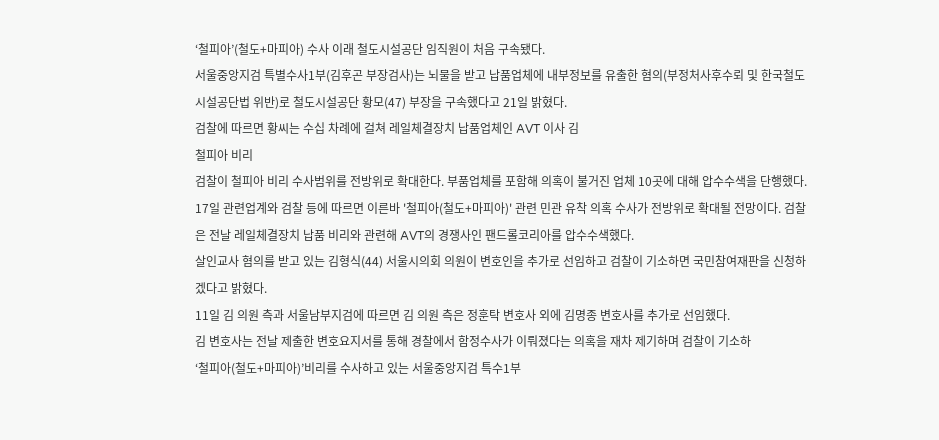‘철피아’(철도+마피아) 수사 이래 철도시설공단 임직원이 처음 구속됐다.
서울중앙지검 특별수사1부(김후곤 부장검사)는 뇌물을 받고 납품업체에 내부정보를 유출한 혐의(부정처사후수뢰 및 한국철도시설공단법 위반)로 철도시설공단 황모(47) 부장을 구속했다고 21일 밝혔다.
검찰에 따르면 황씨는 수십 차례에 걸쳐 레일체결장치 납품업체인 AVT 이사 김
철피아 비리
검찰이 철피아 비리 수사범위를 전방위로 확대한다. 부품업체를 포함해 의혹이 불거진 업체 10곳에 대해 압수수색을 단행했다.
17일 관련업계와 검찰 등에 따르면 이른바 '철피아(철도+마피아)' 관련 민관 유착 의혹 수사가 전방위로 확대될 전망이다. 검찰은 전날 레일체결장치 납품 비리와 관련해 AVT의 경쟁사인 팬드롤코리아를 압수수색했다.
살인교사 혐의를 받고 있는 김형식(44) 서울시의회 의원이 변호인을 추가로 선임하고 검찰이 기소하면 국민참여재판을 신청하겠다고 밝혔다.
11일 김 의원 측과 서울남부지검에 따르면 김 의원 측은 정훈탁 변호사 외에 김명종 변호사를 추가로 선임했다.
김 변호사는 전날 제출한 변호요지서를 통해 경찰에서 함정수사가 이뤄졌다는 의혹을 재차 제기하며 검찰이 기소하
‘철피아(철도+마피아)’비리를 수사하고 있는 서울중앙지검 특수1부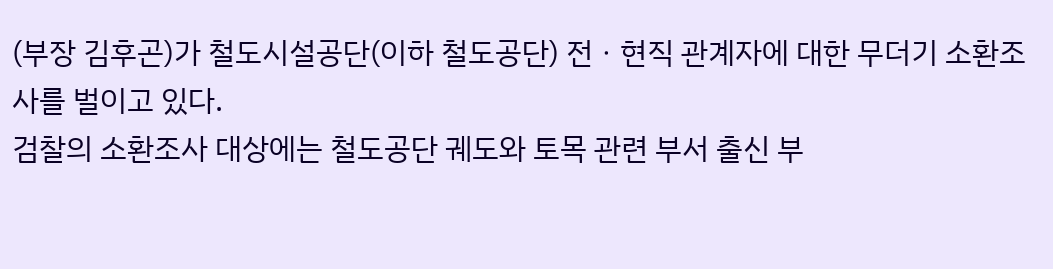(부장 김후곤)가 철도시설공단(이하 철도공단) 전ㆍ현직 관계자에 대한 무더기 소환조사를 벌이고 있다.
검찰의 소환조사 대상에는 철도공단 궤도와 토목 관련 부서 출신 부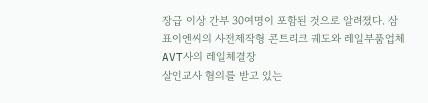장급 이상 간부 30여명이 포함된 것으로 알려졌다. 삼표이엔씨의 사전제작형 콘트리크 궤도와 레일부품업체 AVT사의 레일체결장
살인교사 혐의를 받고 있는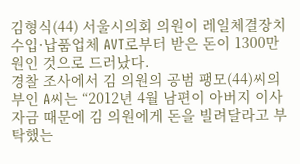김형식(44) 서울시의회 의원이 레일체결장치 수입·납품업체 AVT로부터 받은 돈이 1300만원인 것으로 드러났다.
경찰 조사에서 김 의원의 공범 팽모(44)씨의 부인 A씨는 “2012년 4월 남편이 아버지 이사 자금 때문에 김 의원에게 돈을 빌려달라고 부탁했는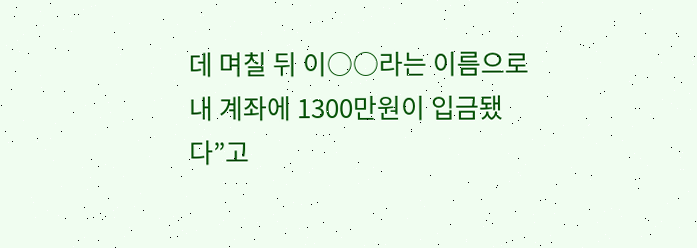데 며칠 뒤 이○○라는 이름으로 내 계좌에 1300만원이 입금됐다”고